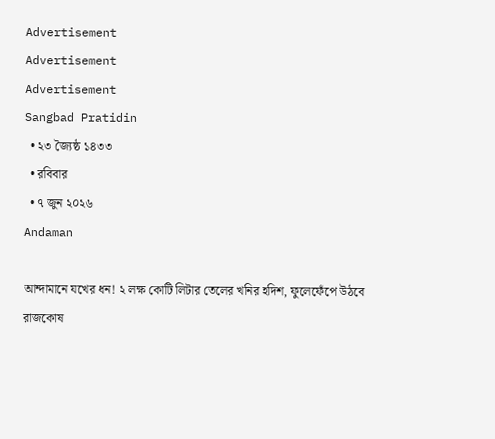Advertisement
Advertisement
Advertisement
Sangbad Pratidin
  • ২৩ জ্যৈষ্ঠ ১৪৩৩
  • রবিবার
  • ৭ জুন ২০২৬
Andaman

আন্দামানে যখের ধন! ২ লক্ষ কোটি লিটার তেলের খনির হদিশ, ফুলেফেঁপে উঠবে রাজকোষ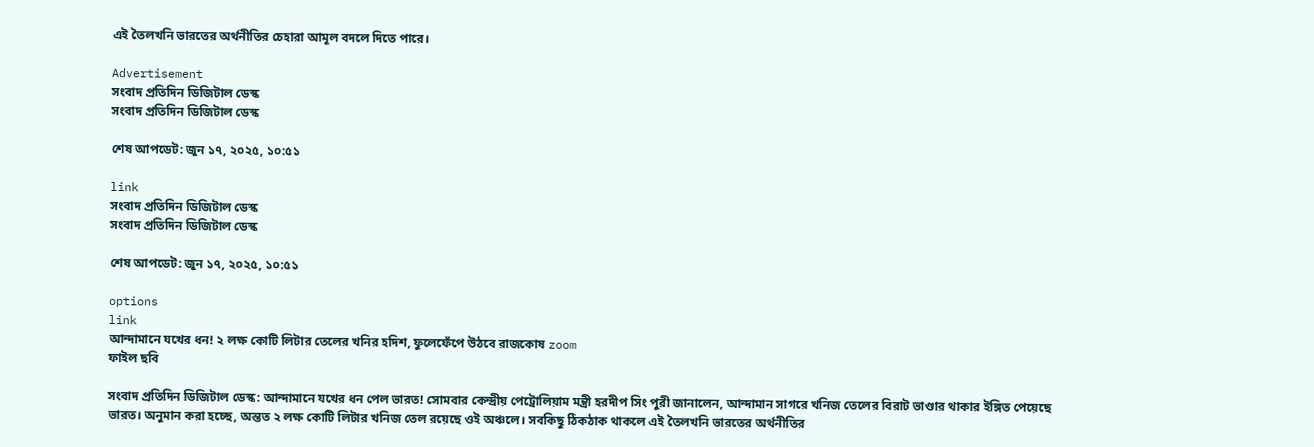এই তৈলখনি ভারতের অর্থনীতির চেহারা আমূল বদলে দিতে পারে।

Advertisement
সংবাদ প্রতিদিন ডিজিটাল ডেস্ক
সংবাদ প্রতিদিন ডিজিটাল ডেস্ক

শেষ আপডেট: জুন ১৭, ২০২৫, ১০:৫১

link
সংবাদ প্রতিদিন ডিজিটাল ডেস্ক
সংবাদ প্রতিদিন ডিজিটাল ডেস্ক

শেষ আপডেট: জুন ১৭, ২০২৫, ১০:৫১

options
link
আন্দামানে যখের ধন! ২ লক্ষ কোটি লিটার তেলের খনির হদিশ, ফুলেফেঁপে উঠবে রাজকোষ zoom
ফাইল ছবি

সংবাদ প্রতিদিন ডিজিটাল ডেস্ক: আন্দামানে যখের ধন পেল ভারত! সোমবার কেন্দ্রীয় পেট্রোলিয়াম মন্ত্রী হরদীপ সিং পুরী জানালেন, আন্দামান সাগরে খনিজ তেলের বিরাট ভাণ্ডার থাকার ইঙ্গিত পেয়েছে ভারত। অনুমান করা হচ্ছে, অন্তত ২ লক্ষ কোটি লিটার খনিজ তেল রয়েছে ওই অঞ্চলে। সবকিছু ঠিকঠাক থাকলে এই তৈলখনি ভারতের অর্থনীতির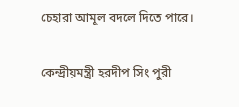চেহারা আমূল বদলে দিতে পারে।

কেন্দ্রীয়মন্ত্রী হরদীপ সিং পুরী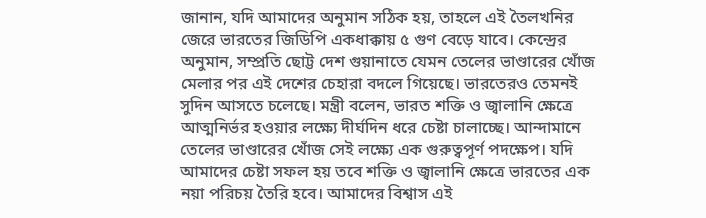জানান, যদি আমাদের অনুমান সঠিক হয়, তাহলে এই তৈলখনির জেরে ভারতের জিডিপি একধাক্কায় ৫ গুণ বেড়ে যাবে। কেন্দ্রের অনুমান, সম্প্রতি ছোট্ট দেশ গুয়ানাতে যেমন তেলের ভাণ্ডারের খোঁজ মেলার পর এই দেশের চেহারা বদলে গিয়েছে। ভারতেরও তেমনই সুদিন আসতে চলেছে। মন্ত্রী বলেন, ভারত শক্তি ও জ্বালানি ক্ষেত্রে আত্মনির্ভর হওয়ার লক্ষ্যে দীর্ঘদিন ধরে চেষ্টা চালাচ্ছে। আন্দামানে তেলের ভাণ্ডারের খোঁজ সেই লক্ষ্যে এক গুরুত্বপূর্ণ পদক্ষেপ। যদি আমাদের চেষ্টা সফল হয় তবে শক্তি ও জ্বালানি ক্ষেত্রে ভারতের এক নয়া পরিচয় তৈরি হবে। আমাদের বিশ্বাস এই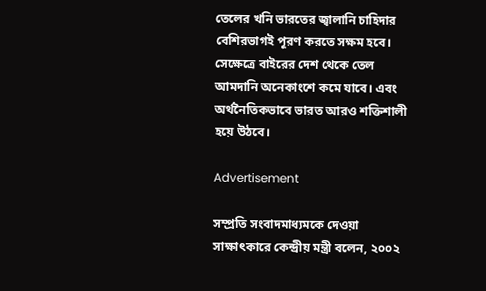তেলের খনি ভারতের জ্বালানি চাহিদার বেশিরভাগই পূরণ করতে সক্ষম হবে। সেক্ষেত্রে বাইরের দেশ থেকে তেল আমদানি অনেকাংশে কমে যাবে। এবং অর্থনৈতিকভাবে ভারত আরও শক্তিশালী হয়ে উঠবে।

Advertisement

সম্প্রতি সংবাদমাধ্যমকে দেওয়া সাক্ষাৎকারে কেন্দ্রীয় মন্ত্রী বলেন, ২০০২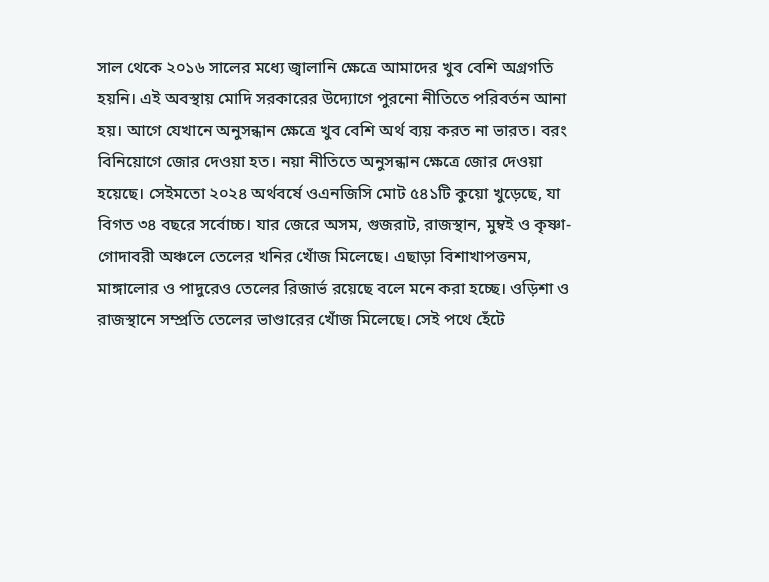সাল থেকে ২০১৬ সালের মধ্যে জ্বালানি ক্ষেত্রে আমাদের খুব বেশি অগ্রগতি হয়নি। এই অবস্থায় মোদি সরকারের উদ্যোগে পুরনো নীতিতে পরিবর্তন আনা হয়। আগে যেখানে অনুসন্ধান ক্ষেত্রে খুব বেশি অর্থ ব্যয় করত না ভারত। বরং বিনিয়োগে জোর দেওয়া হত। নয়া নীতিতে অনুসন্ধান ক্ষেত্রে জোর দেওয়া হয়েছে। সেইমতো ২০২৪ অর্থবর্ষে ওএনজিসি মোট ৫৪১টি কুয়ো খুড়েছে, যা বিগত ৩৪ বছরে সর্বোচ্চ। যার জেরে অসম, গুজরাট, রাজস্থান, মুম্বই ও কৃষ্ণা-গোদাবরী অঞ্চলে তেলের খনির খোঁজ মিলেছে। এছাড়া বিশাখাপত্তনম, মাঙ্গালোর ও পাদুরেও তেলের রিজার্ভ রয়েছে বলে মনে করা হচ্ছে। ওড়িশা ও রাজস্থানে সম্প্রতি তেলের ভাণ্ডারের খোঁজ মিলেছে। সেই পথে হেঁটে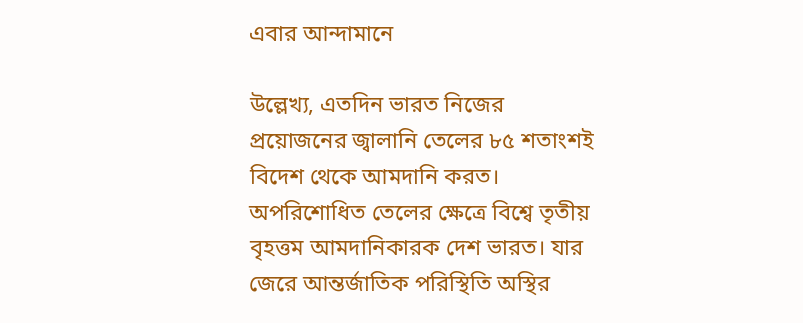এবার আন্দামানে

উল্লেখ্য, এতদিন ভারত নিজের প্রয়োজনের জ্বালানি তেলের ৮৫ শতাংশই বিদেশ থেকে আমদানি করত। অপরিশোধিত তেলের ক্ষেত্রে বিশ্বে তৃতীয় বৃহত্তম আমদানিকারক দেশ ভারত। যার জেরে আন্তর্জাতিক পরিস্থিতি অস্থির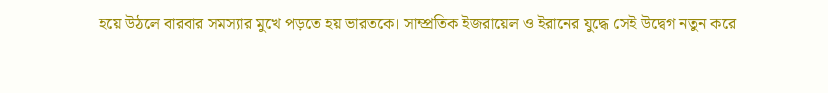হয়ে উঠলে বারবার সমস্যার মুখে পড়তে হয় ভারতকে। সাম্প্রতিক ইজরায়েল ও ইরানের যুদ্ধে সেই উদ্বেগ নতুন করে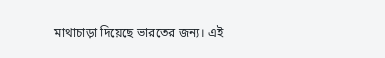মাথাচাড়া দিয়েছে ভারতের জন্য। এই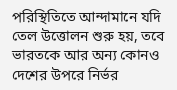পরিস্থিতিতে আন্দামানে যদি তেল উত্তোলন শুরু হয়, তবে ভারতকে আর অন্য কোনও দেশের উপরে নির্ভর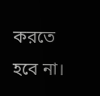করতে হবে না।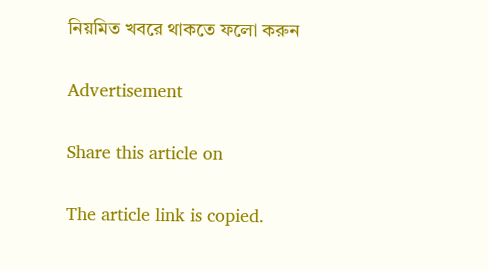নিয়মিত খবরে থাকতে ফলো করুন

Advertisement

Share this article on

The article link is copied.